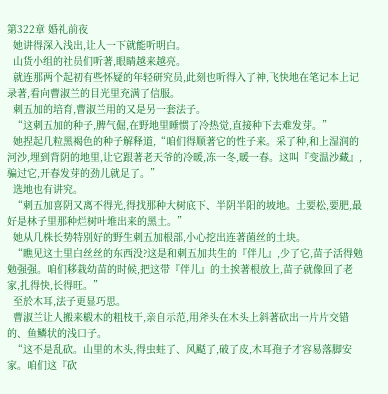第322章 婚礼前夜
  她讲得深入浅出,让人一下就能听明白。
  山货小组的社员们听著,眼睛越来越亮。
  就连那两个起初有些怀疑的年轻研究员,此刻也听得入了神,飞快地在笔记本上记录著,看向曹淑兰的目光里充满了信服。
  刺五加的培育,曹淑兰用的又是另一套法子。
  “这刺五加的种子,脾气倔,在野地里睡惯了冷热觉,直接种下去难发芽。”
  她捏起几粒黑褐色的种子解释道,“咱们得顺著它的性子来。采了种,和上湿润的河沙,埋到背阴的地里,让它跟著老天爷的冷暖,冻一冬,暖一春。这叫『变温沙藏』,骗过它,开春发芽的劲儿就足了。”
  选地也有讲究。
  “刺五加喜阴又离不得光,得找那种大树底下、半阴半阳的坡地。土要松,要肥,最好是林子里那种烂树叶堆出来的黑土。”
  她从几株长势特別好的野生刺五加根部,小心挖出连著菌丝的土块。
  “瞧见这土里白丝丝的东西没?这是和刺五加共生的『伴儿』,少了它,苗子活得勉勉强强。咱们移栽幼苗的时候,把这带『伴儿』的土挨著根放上,苗子就像回了老家,扎得快,长得旺。”
  至於木耳,法子更显巧思。
  曹淑兰让人搬来椴木的粗枝干,亲自示范,用斧头在木头上斜著砍出一片片交错的、鱼鳞状的浅口子。
  “这不是乱砍。山里的木头,得虫蛀了、风颳了,破了皮,木耳孢子才容易落脚安家。咱们这『砍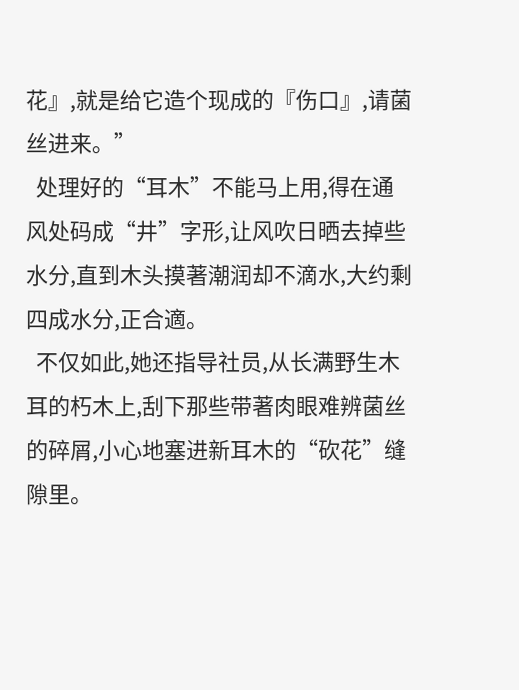花』,就是给它造个现成的『伤口』,请菌丝进来。”
  处理好的“耳木”不能马上用,得在通风处码成“井”字形,让风吹日晒去掉些水分,直到木头摸著潮润却不滴水,大约剩四成水分,正合適。
  不仅如此,她还指导社员,从长满野生木耳的朽木上,刮下那些带著肉眼难辨菌丝的碎屑,小心地塞进新耳木的“砍花”缝隙里。